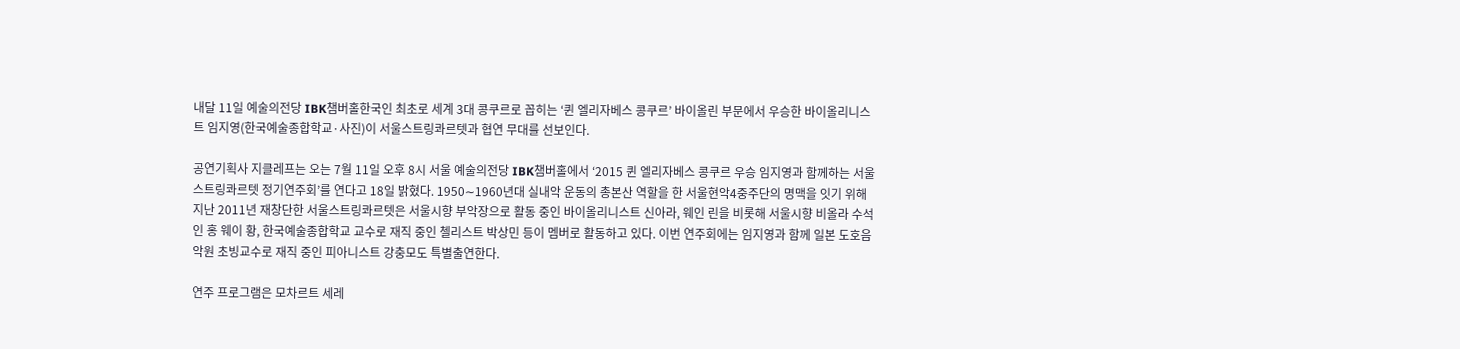내달 11일 예술의전당 IBK챔버홀한국인 최초로 세계 3대 콩쿠르로 꼽히는 ‘퀸 엘리자베스 콩쿠르’ 바이올린 부문에서 우승한 바이올리니스트 임지영(한국예술종합학교·사진)이 서울스트링콰르텟과 협연 무대를 선보인다.

공연기획사 지클레프는 오는 7월 11일 오후 8시 서울 예술의전당 IBK챔버홀에서 ‘2015 퀸 엘리자베스 콩쿠르 우승 임지영과 함께하는 서울스트링콰르텟 정기연주회’를 연다고 18일 밝혔다. 1950∼1960년대 실내악 운동의 총본산 역할을 한 서울현악4중주단의 명맥을 잇기 위해 지난 2011년 재창단한 서울스트링콰르텟은 서울시향 부악장으로 활동 중인 바이올리니스트 신아라, 웨인 린을 비롯해 서울시향 비올라 수석인 홍 웨이 황, 한국예술종합학교 교수로 재직 중인 첼리스트 박상민 등이 멤버로 활동하고 있다. 이번 연주회에는 임지영과 함께 일본 도호음악원 초빙교수로 재직 중인 피아니스트 강충모도 특별출연한다.

연주 프로그램은 모차르트 세레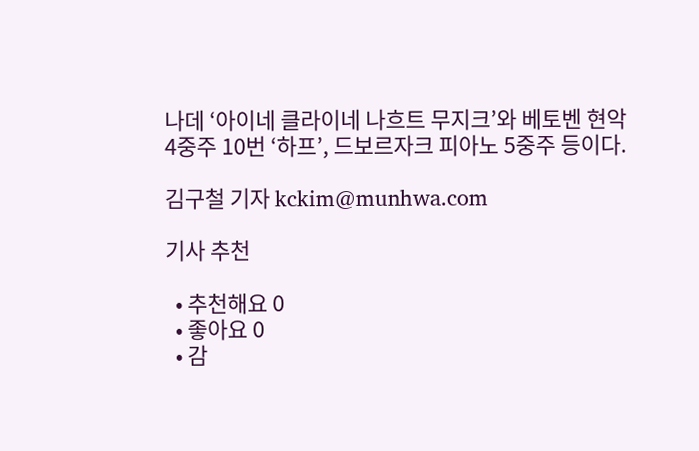나데 ‘아이네 클라이네 나흐트 무지크’와 베토벤 현악4중주 10번 ‘하프’, 드보르자크 피아노 5중주 등이다.

김구철 기자 kckim@munhwa.com

기사 추천

  • 추천해요 0
  • 좋아요 0
  • 감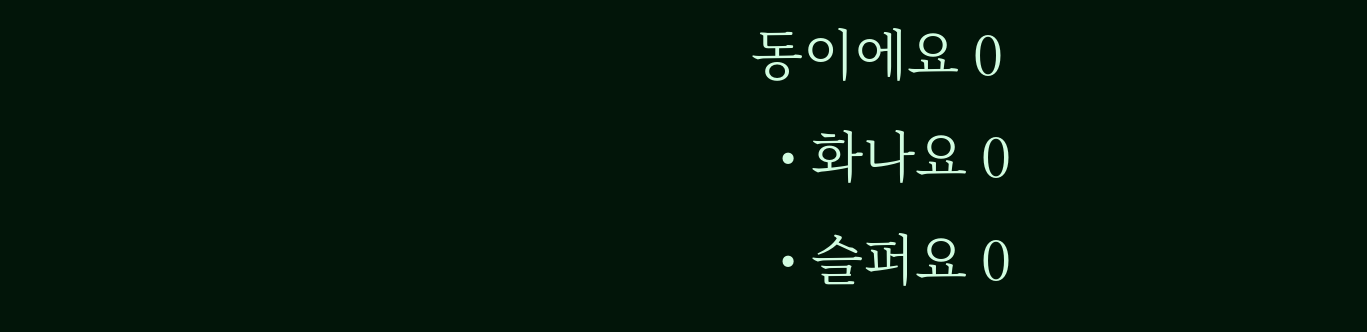동이에요 0
  • 화나요 0
  • 슬퍼요 0